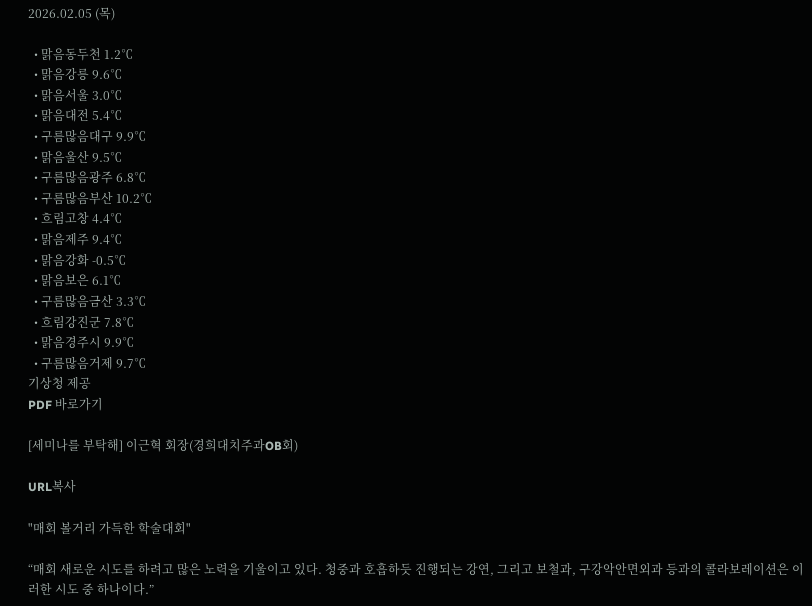2026.02.05 (목)

  • 맑음동두천 1.2℃
  • 맑음강릉 9.6℃
  • 맑음서울 3.0℃
  • 맑음대전 5.4℃
  • 구름많음대구 9.9℃
  • 맑음울산 9.5℃
  • 구름많음광주 6.8℃
  • 구름많음부산 10.2℃
  • 흐림고창 4.4℃
  • 맑음제주 9.4℃
  • 맑음강화 -0.5℃
  • 맑음보은 6.1℃
  • 구름많음금산 3.3℃
  • 흐림강진군 7.8℃
  • 맑음경주시 9.9℃
  • 구름많음거제 9.7℃
기상청 제공
PDF 바로가기

[세미나를 부탁해] 이근혁 회장(경희대치주과OB회)

URL복사

"매회 볼거리 가득한 학술대회"

“매회 새로운 시도를 하려고 많은 노력을 기울이고 있다. 청중과 호흡하듯 진행되는 강연, 그리고 보철과, 구강악안면외과 등과의 콜라보레이션은 이러한 시도 중 하나이다.”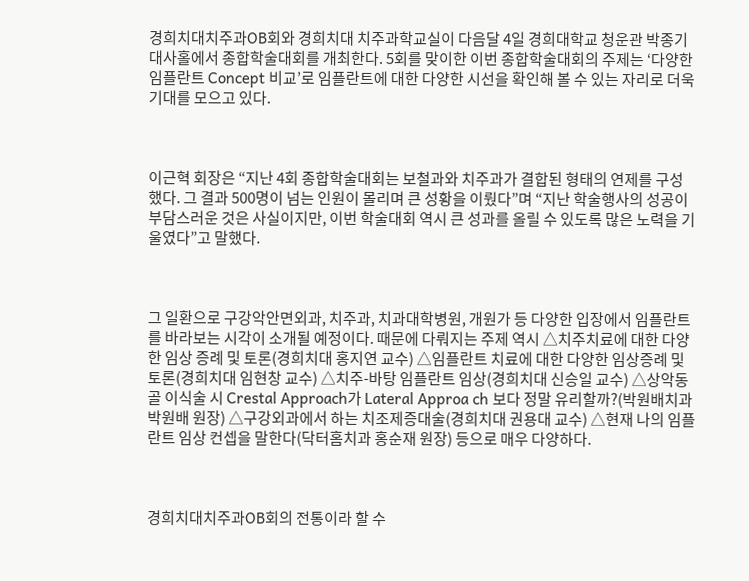경희치대치주과OB회와 경희치대 치주과학교실이 다음달 4일 경희대학교 청운관 박종기대사홀에서 종합학술대회를 개최한다. 5회를 맞이한 이번 종합학술대회의 주제는 ‘다양한 임플란트 Concept 비교’로 임플란트에 대한 다양한 시선을 확인해 볼 수 있는 자리로 더욱 기대를 모으고 있다.



이근혁 회장은 “지난 4회 종합학술대회는 보철과와 치주과가 결합된 형태의 연제를 구성했다. 그 결과 500명이 넘는 인원이 몰리며 큰 성황을 이뤘다”며 “지난 학술행사의 성공이 부담스러운 것은 사실이지만, 이번 학술대회 역시 큰 성과를 올릴 수 있도록 많은 노력을 기울였다”고 말했다.



그 일환으로 구강악안면외과, 치주과, 치과대학병원, 개원가 등 다양한 입장에서 임플란트를 바라보는 시각이 소개될 예정이다. 때문에 다뤄지는 주제 역시 △치주치료에 대한 다양한 임상 증례 및 토론(경희치대 홍지연 교수) △임플란트 치료에 대한 다양한 임상증례 및 토론(경희치대 임현창 교수) △치주-바탕 임플란트 임상(경희치대 신승일 교수) △상악동 골 이식술 시 Crestal Approach가 Lateral Approa ch 보다 정말 유리할까?(박원배치과 박원배 원장) △구강외과에서 하는 치조제증대술(경희치대 권용대 교수) △현재 나의 임플란트 임상 컨셉을 말한다(닥터홈치과 홍순재 원장) 등으로 매우 다양하다.



경희치대치주과OB회의 전통이라 할 수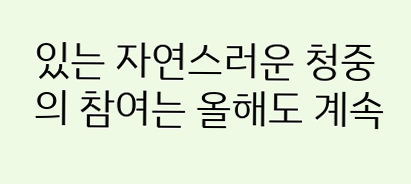있는 자연스러운 청중의 참여는 올해도 계속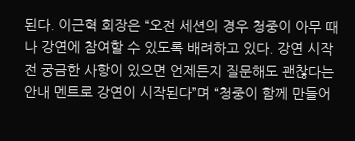된다. 이근혁 회장은 “오전 세션의 경우 청중이 아무 때나 강연에 참여할 수 있도록 배려하고 있다. 강연 시작 전 궁금한 사항이 있으면 언제든지 질문해도 괜찮다는 안내 멘트로 강연이 시작된다”며 “청중이 함께 만들어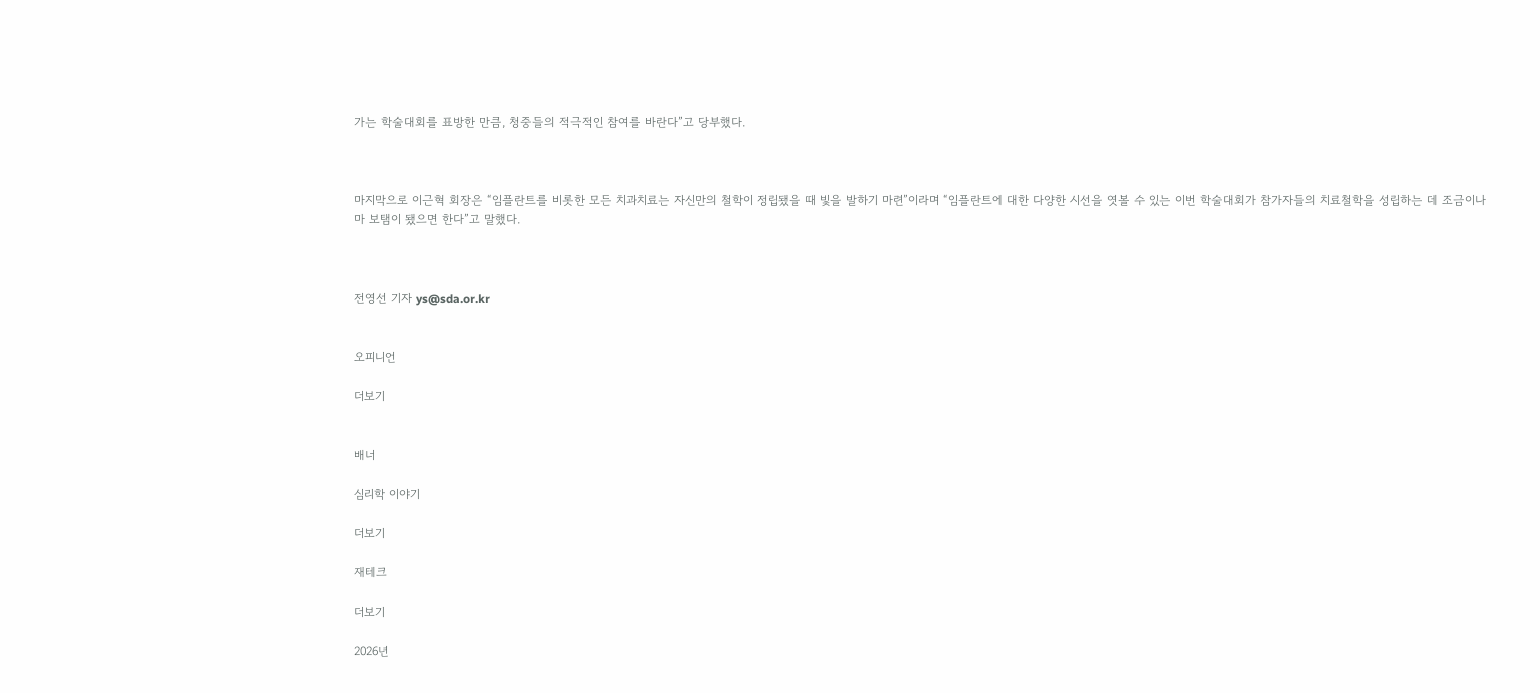가는 학술대회를 표방한 만큼, 청중들의 적극적인 참여를 바란다”고 당부했다.



마지막으로 이근혁 회장은 “임플란트를 비롯한 모든 치과치료는 자신만의 철학이 정립됐을 때 빛을 발하기 마련”이라며 “임플란트에 대한 다양한 시선을 엿볼 수 있는 이번 학술대회가 참가자들의 치료철학을 성립하는 데 조금이나마 보탬이 됐으면 한다”고 말했다.



전영선 기자 ys@sda.or.kr


오피니언

더보기


배너

심리학 이야기

더보기

재테크

더보기

2026년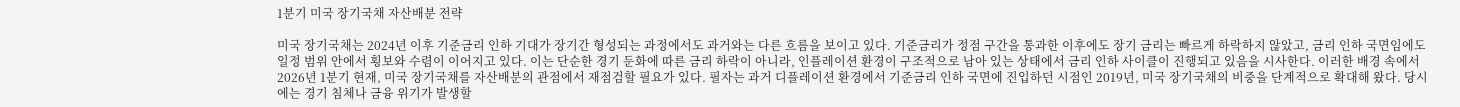1분기 미국 장기국채 자산배분 전략

미국 장기국채는 2024년 이후 기준금리 인하 기대가 장기간 형성되는 과정에서도 과거와는 다른 흐름을 보이고 있다. 기준금리가 정점 구간을 통과한 이후에도 장기 금리는 빠르게 하락하지 않았고, 금리 인하 국면임에도 일정 범위 안에서 횡보와 수렴이 이어지고 있다. 이는 단순한 경기 둔화에 따른 금리 하락이 아니라, 인플레이션 환경이 구조적으로 남아 있는 상태에서 금리 인하 사이클이 진행되고 있음을 시사한다. 이러한 배경 속에서 2026년 1분기 현재, 미국 장기국채를 자산배분의 관점에서 재점검할 필요가 있다. 필자는 과거 디플레이션 환경에서 기준금리 인하 국면에 진입하던 시점인 2019년, 미국 장기국채의 비중을 단계적으로 확대해 왔다. 당시에는 경기 침체나 금융 위기가 발생할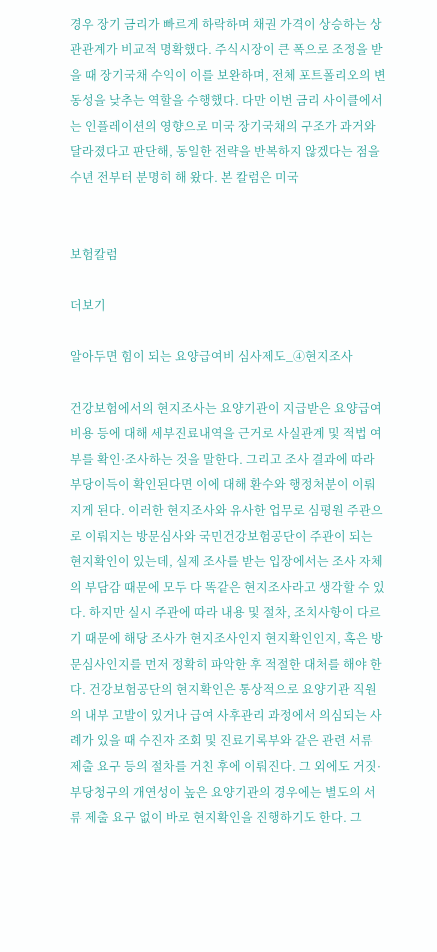경우 장기 금리가 빠르게 하락하며 채권 가격이 상승하는 상관관계가 비교적 명확했다. 주식시장이 큰 폭으로 조정을 받을 때 장기국채 수익이 이를 보완하며, 전체 포트폴리오의 변동성을 낮추는 역할을 수행했다. 다만 이번 금리 사이클에서는 인플레이션의 영향으로 미국 장기국채의 구조가 과거와 달라졌다고 판단해, 동일한 전략을 반복하지 않겠다는 점을 수년 전부터 분명히 해 왔다. 본 칼럼은 미국


보험칼럼

더보기

알아두면 힘이 되는 요양급여비 심사제도_④현지조사

건강보험에서의 현지조사는 요양기관이 지급받은 요양급여비용 등에 대해 세부진료내역을 근거로 사실관계 및 적법 여부를 확인·조사하는 것을 말한다. 그리고 조사 결과에 따라 부당이득이 확인된다면 이에 대해 환수와 행정처분이 이뤄지게 된다. 이러한 현지조사와 유사한 업무로 심평원 주관으로 이뤄지는 방문심사와 국민건강보험공단이 주관이 되는 현지확인이 있는데, 실제 조사를 받는 입장에서는 조사 자체의 부담감 때문에 모두 다 똑같은 현지조사라고 생각할 수 있다. 하지만 실시 주관에 따라 내용 및 절차, 조치사항이 다르기 때문에 해당 조사가 현지조사인지 현지확인인지, 혹은 방문심사인지를 먼저 정확히 파악한 후 적절한 대처를 해야 한다. 건강보험공단의 현지확인은 통상적으로 요양기관 직원의 내부 고발이 있거나 급여 사후관리 과정에서 의심되는 사례가 있을 때 수진자 조회 및 진료기록부와 같은 관련 서류 제출 요구 등의 절차를 거친 후에 이뤄진다. 그 외에도 거짓·부당청구의 개연성이 높은 요양기관의 경우에는 별도의 서류 제출 요구 없이 바로 현지확인을 진행하기도 한다. 그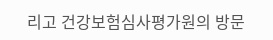리고 건강보험심사평가원의 방문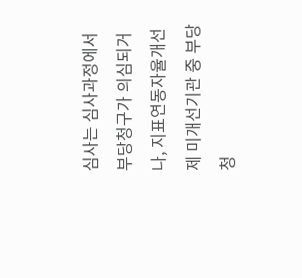심사는 심사과정에서 부당청구가 의심되거나, 지표연동자율개선제 미개선기관 중 부당청